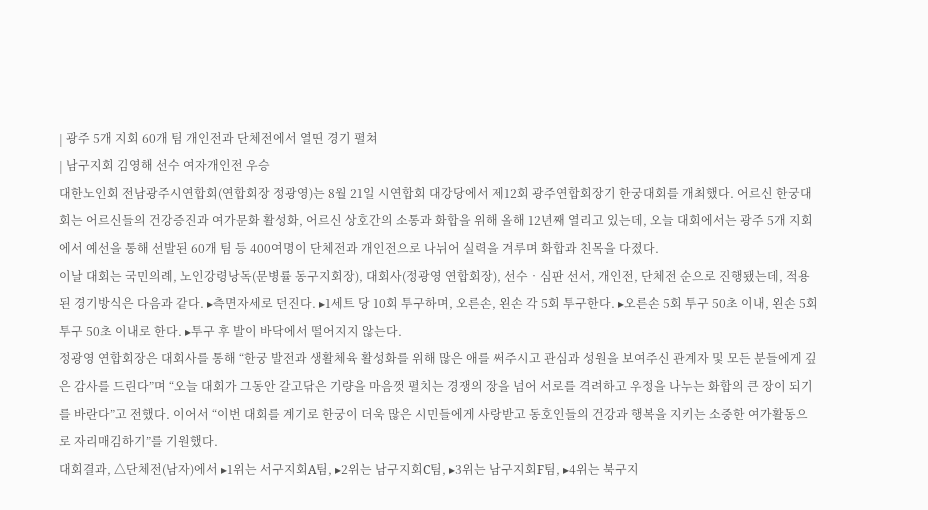| 광주 5개 지회 60개 팀 개인전과 단체전에서 열띤 경기 펼쳐
| 남구지회 김영해 선수 여자개인전 우승
대한노인회 전남광주시연합회(연합회장 정광영)는 8월 21일 시연합회 대강당에서 제12회 광주연합회장기 한궁대회를 개최했다. 어르신 한궁대회는 어르신들의 건강증진과 여가문화 활성화, 어르신 상호간의 소통과 화합을 위해 올해 12년째 열리고 있는데, 오늘 대회에서는 광주 5개 지회에서 예선을 통해 선발된 60개 팀 등 400여명이 단체전과 개인전으로 나뉘어 실력을 겨루며 화합과 친목을 다졌다.
이날 대회는 국민의례, 노인강령낭독(문병률 동구지회장), 대회사(정광영 연합회장), 선수‧심판 선서, 개인전, 단체전 순으로 진행됐는데, 적용된 경기방식은 다음과 같다. ▸측면자세로 던진다. ▸1세트 당 10회 투구하며, 오른손, 왼손 각 5회 투구한다. ▸오른손 5회 투구 50초 이내, 왼손 5회 투구 50초 이내로 한다. ▸투구 후 발이 바닥에서 떨어지지 않는다.
정광영 연합회장은 대회사를 통해 “한궁 발전과 생활체육 활성화를 위해 많은 애를 써주시고 관심과 성원을 보여주신 관계자 및 모든 분들에게 깊은 감사를 드린다”며 “오늘 대회가 그동안 갈고닦은 기량을 마음껏 펼치는 경쟁의 장을 넘어 서로를 격려하고 우정을 나누는 화합의 큰 장이 되기를 바란다”고 전했다. 이어서 “이번 대회를 계기로 한궁이 더욱 많은 시민들에게 사랑받고 동호인들의 건강과 행복을 지키는 소중한 여가활동으로 자리매김하기”를 기원했다.
대회결과, △단체전(남자)에서 ▸1위는 서구지회A팀, ▸2위는 남구지회C팀, ▸3위는 남구지회F팀, ▸4위는 북구지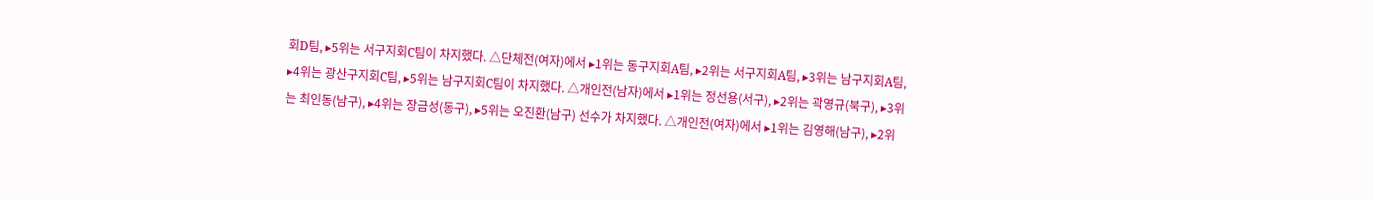회D팀, ▸5위는 서구지회C팀이 차지했다. △단체전(여자)에서 ▸1위는 동구지회A팀, ▸2위는 서구지회A팀, ▸3위는 남구지회A팀, ▸4위는 광산구지회C팀, ▸5위는 남구지회C팀이 차지했다. △개인전(남자)에서 ▸1위는 정선용(서구), ▸2위는 곽영규(북구), ▸3위는 최인동(남구), ▸4위는 장금성(동구), ▸5위는 오진환(남구) 선수가 차지했다. △개인전(여자)에서 ▸1위는 김영해(남구), ▸2위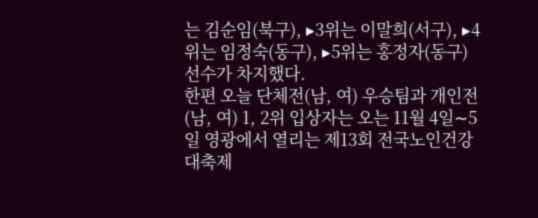는 김순임(북구), ▸3위는 이말희(서구), ▸4위는 임정숙(동구), ▸5위는 홍정자(동구) 선수가 차지했다.
한편 오늘 단체전(남, 여) 우승팀과 개인전(남, 여) 1, 2위 입상자는 오는 11월 4일∼5일 영광에서 열리는 제13회 전국노인건강대축제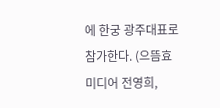에 한궁 광주대표로 참가한다. (으뜸효미디어 전영희,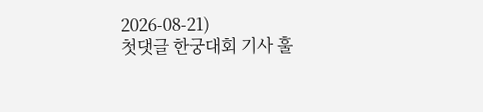2026-08-21)
첫댓글 한궁대회 기사 훌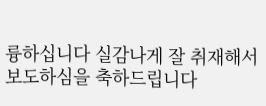륭하십니다 실감나게 잘 취재해서 보도하심을 축하드립니다